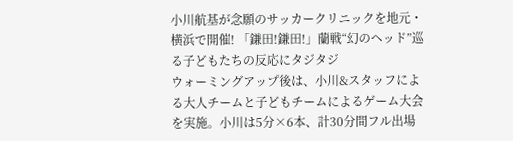小川航基が念願のサッカークリニックを地元・横浜で開催! 「鎌田!鎌田!」蘭戦“幻のヘッド”巡る子どもたちの反応にタジタジ
ウォーミングアップ後は、小川&スタッフによる大人チームと子どもチームによるゲーム大会を実施。小川は5分×6本、計30分間フル出場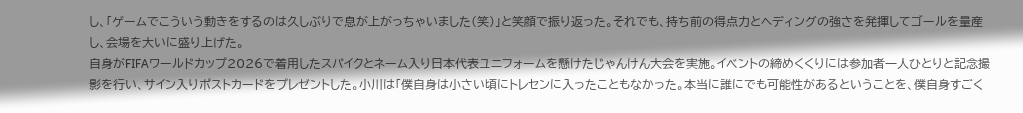し、「ゲームでこういう動きをするのは久しぶりで息が上がっちゃいました(笑)」と笑顔で振り返った。それでも、持ち前の得点力とヘディングの強さを発揮してゴールを量産し、会場を大いに盛り上げた。
自身がFIFAワールドカップ2026で着用したスパイクとネーム入り日本代表ユニフォームを懸けたじゃんけん大会を実施。イベントの締めくくりには参加者一人ひとりと記念撮影を行い、サイン入りポストカードをプレゼントした。小川は「僕自身は小さい頃にトレセンに入ったこともなかった。本当に誰にでも可能性があるということを、僕自身すごく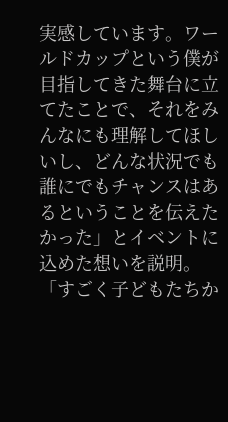実感しています。ワールドカップという僕が目指してきた舞台に立てたことで、それをみんなにも理解してほしいし、どんな状況でも誰にでもチャンスはあるということを伝えたかった」とイベントに込めた想いを説明。「すごく子どもたちか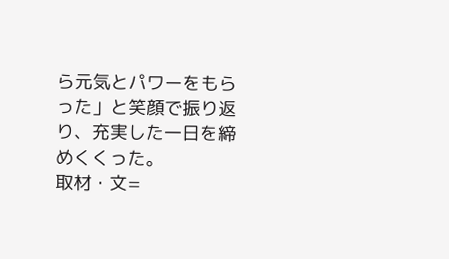ら元気とパワーをもらった」と笑顔で振り返り、充実した一日を締めくくった。
取材・文=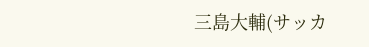三島大輔(サッカ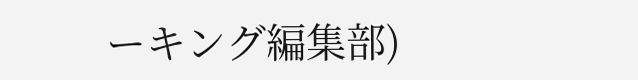ーキング編集部)